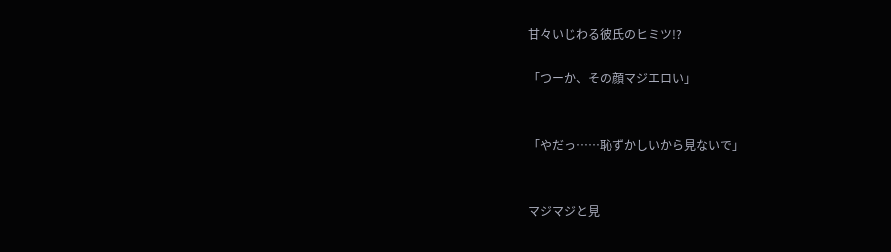甘々いじわる彼氏のヒミツ!?

「つーか、その顔マジエロい」


「やだっ……恥ずかしいから見ないで」


マジマジと見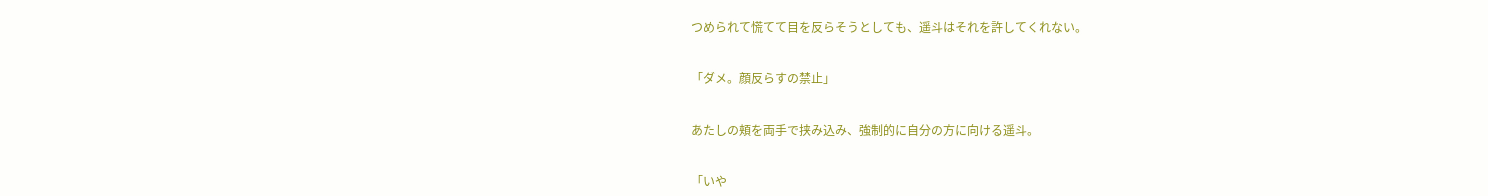つめられて慌てて目を反らそうとしても、遥斗はそれを許してくれない。


「ダメ。顔反らすの禁止」


あたしの頬を両手で挟み込み、強制的に自分の方に向ける遥斗。


「いや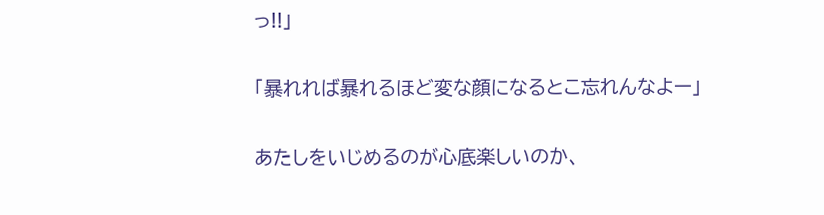っ!!」


「暴れれば暴れるほど変な顔になるとこ忘れんなよー」


あたしをいじめるのが心底楽しいのか、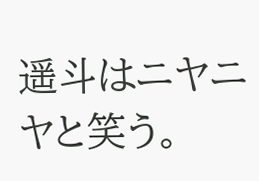遥斗はニヤニヤと笑う。